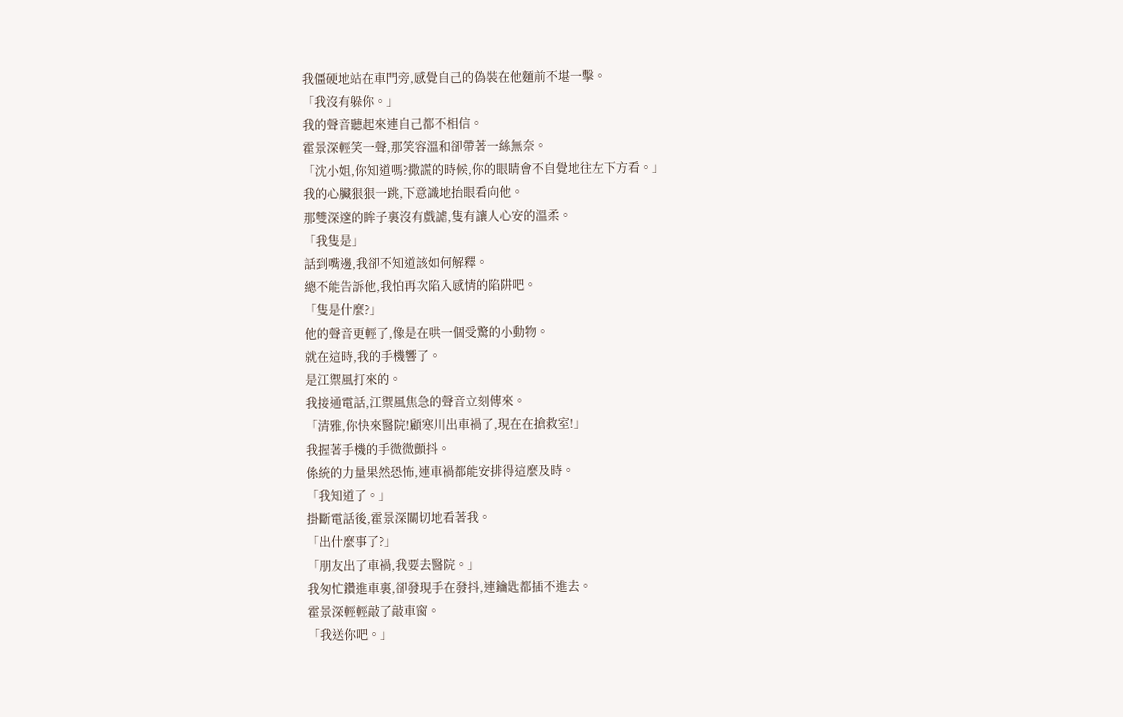我僵硬地站在車門旁,感覺自己的偽裝在他麵前不堪一擊。
「我沒有躲你。」
我的聲音聽起來連自己都不相信。
霍景深輕笑一聲,那笑容溫和卻帶著一絲無奈。
「沈小姐,你知道嗎?撒謊的時候,你的眼睛會不自覺地往左下方看。」
我的心臟狠狠一跳,下意識地抬眼看向他。
那雙深邃的眸子裏沒有戲謔,隻有讓人心安的溫柔。
「我隻是」
話到嘴邊,我卻不知道該如何解釋。
總不能告訴他,我怕再次陷入感情的陷阱吧。
「隻是什麼?」
他的聲音更輕了,像是在哄一個受驚的小動物。
就在這時,我的手機響了。
是江禦風打來的。
我接通電話,江禦風焦急的聲音立刻傳來。
「清雅,你快來醫院!顧寒川出車禍了,現在在搶救室!」
我握著手機的手微微顫抖。
係統的力量果然恐怖,連車禍都能安排得這麼及時。
「我知道了。」
掛斷電話後,霍景深關切地看著我。
「出什麼事了?」
「朋友出了車禍,我要去醫院。」
我匆忙鑽進車裏,卻發現手在發抖,連鑰匙都插不進去。
霍景深輕輕敲了敲車窗。
「我送你吧。」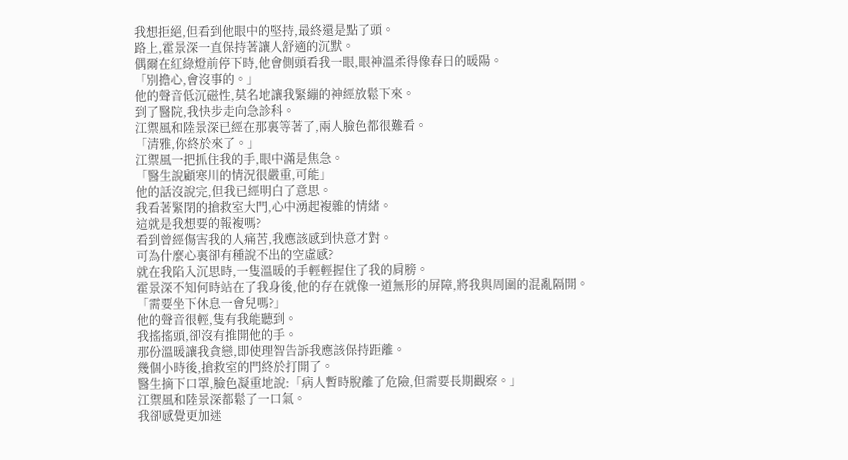我想拒絕,但看到他眼中的堅持,最終還是點了頭。
路上,霍景深一直保持著讓人舒適的沉默。
偶爾在紅綠燈前停下時,他會側頭看我一眼,眼神溫柔得像春日的暖陽。
「別擔心,會沒事的。」
他的聲音低沉磁性,莫名地讓我緊繃的神經放鬆下來。
到了醫院,我快步走向急診科。
江禦風和陸景深已經在那裏等著了,兩人臉色都很難看。
「清雅,你終於來了。」
江禦風一把抓住我的手,眼中滿是焦急。
「醫生說顧寒川的情況很嚴重,可能」
他的話沒說完,但我已經明白了意思。
我看著緊閉的搶救室大門,心中湧起複雜的情緒。
這就是我想要的報複嗎?
看到曾經傷害我的人痛苦,我應該感到快意才對。
可為什麼心裏卻有種說不出的空虛感?
就在我陷入沉思時,一隻溫暖的手輕輕握住了我的肩膀。
霍景深不知何時站在了我身後,他的存在就像一道無形的屏障,將我與周圍的混亂隔開。
「需要坐下休息一會兒嗎?」
他的聲音很輕,隻有我能聽到。
我搖搖頭,卻沒有推開他的手。
那份溫暖讓我貪戀,即使理智告訴我應該保持距離。
幾個小時後,搶救室的門終於打開了。
醫生摘下口罩,臉色凝重地說:「病人暫時脫離了危險,但需要長期觀察。」
江禦風和陸景深都鬆了一口氣。
我卻感覺更加迷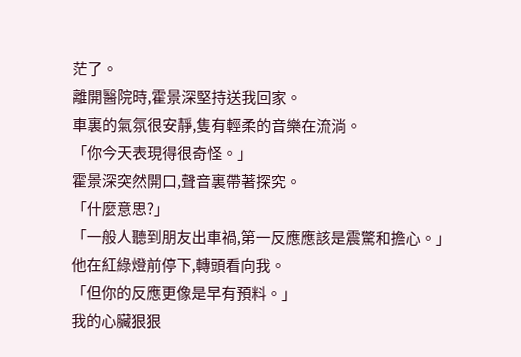茫了。
離開醫院時,霍景深堅持送我回家。
車裏的氣氛很安靜,隻有輕柔的音樂在流淌。
「你今天表現得很奇怪。」
霍景深突然開口,聲音裏帶著探究。
「什麼意思?」
「一般人聽到朋友出車禍,第一反應應該是震驚和擔心。」
他在紅綠燈前停下,轉頭看向我。
「但你的反應更像是早有預料。」
我的心臟狠狠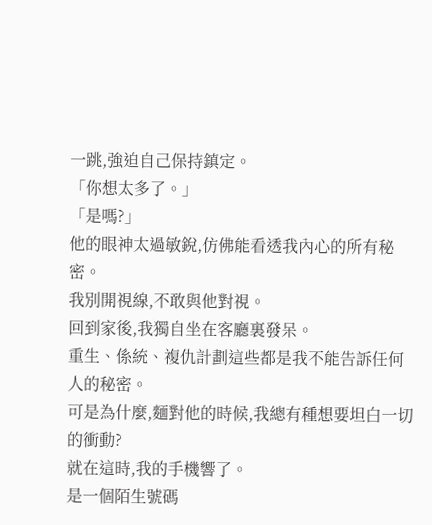一跳,強迫自己保持鎮定。
「你想太多了。」
「是嗎?」
他的眼神太過敏銳,仿佛能看透我內心的所有秘密。
我別開視線,不敢與他對視。
回到家後,我獨自坐在客廳裏發呆。
重生、係統、複仇計劃這些都是我不能告訴任何人的秘密。
可是為什麼,麵對他的時候,我總有種想要坦白一切的衝動?
就在這時,我的手機響了。
是一個陌生號碼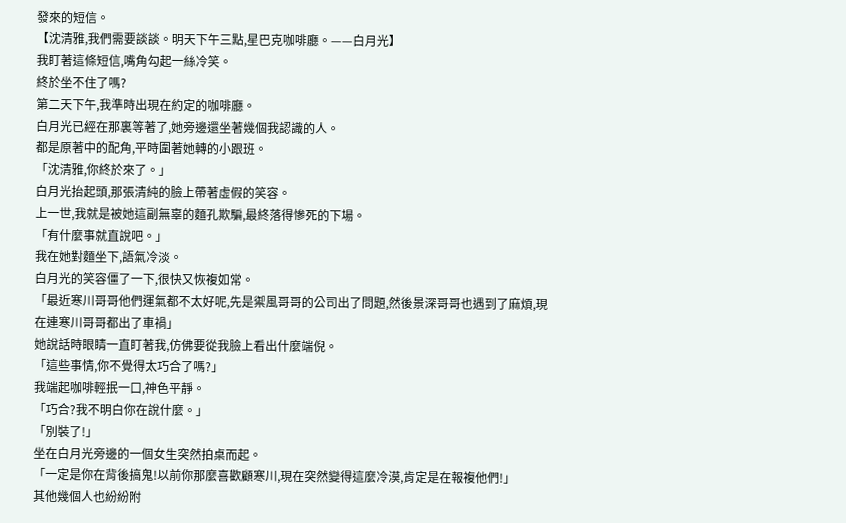發來的短信。
【沈清雅,我們需要談談。明天下午三點,星巴克咖啡廳。——白月光】
我盯著這條短信,嘴角勾起一絲冷笑。
終於坐不住了嗎?
第二天下午,我準時出現在約定的咖啡廳。
白月光已經在那裏等著了,她旁邊還坐著幾個我認識的人。
都是原著中的配角,平時圍著她轉的小跟班。
「沈清雅,你終於來了。」
白月光抬起頭,那張清純的臉上帶著虛假的笑容。
上一世,我就是被她這副無辜的麵孔欺騙,最終落得慘死的下場。
「有什麼事就直說吧。」
我在她對麵坐下,語氣冷淡。
白月光的笑容僵了一下,很快又恢複如常。
「最近寒川哥哥他們運氣都不太好呢,先是禦風哥哥的公司出了問題,然後景深哥哥也遇到了麻煩,現在連寒川哥哥都出了車禍」
她說話時眼睛一直盯著我,仿佛要從我臉上看出什麼端倪。
「這些事情,你不覺得太巧合了嗎?」
我端起咖啡輕抿一口,神色平靜。
「巧合?我不明白你在說什麼。」
「別裝了!」
坐在白月光旁邊的一個女生突然拍桌而起。
「一定是你在背後搞鬼!以前你那麼喜歡顧寒川,現在突然變得這麼冷漠,肯定是在報複他們!」
其他幾個人也紛紛附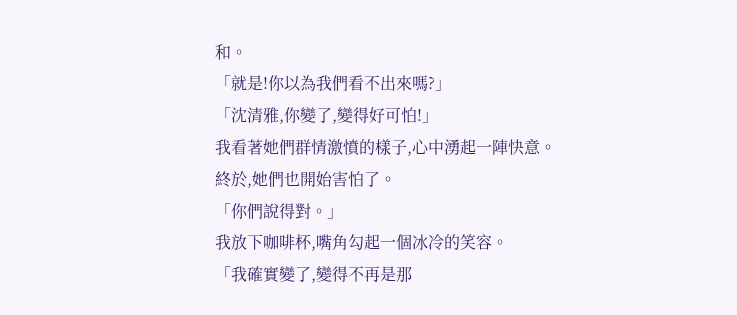和。
「就是!你以為我們看不出來嗎?」
「沈清雅,你變了,變得好可怕!」
我看著她們群情激憤的樣子,心中湧起一陣快意。
終於,她們也開始害怕了。
「你們說得對。」
我放下咖啡杯,嘴角勾起一個冰冷的笑容。
「我確實變了,變得不再是那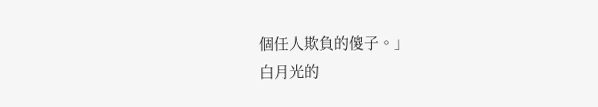個任人欺負的傻子。」
白月光的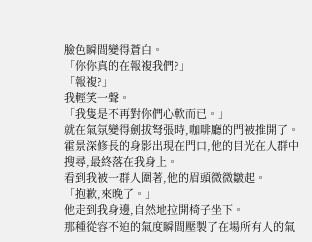臉色瞬間變得蒼白。
「你你真的在報複我們?」
「報複?」
我輕笑一聲。
「我隻是不再對你們心軟而已。」
就在氣氛變得劍拔弩張時,咖啡廳的門被推開了。
霍景深修長的身影出現在門口,他的目光在人群中搜尋,最終落在我身上。
看到我被一群人圍著,他的眉頭微微皺起。
「抱歉,來晚了。」
他走到我身邊,自然地拉開椅子坐下。
那種從容不迫的氣度瞬間壓製了在場所有人的氣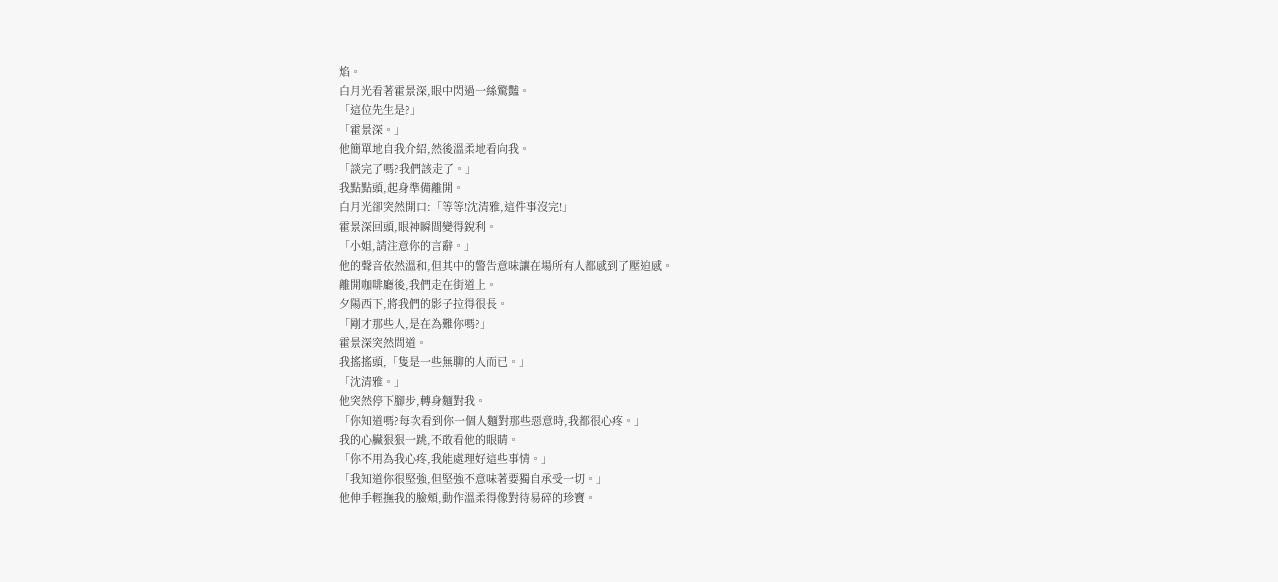焰。
白月光看著霍景深,眼中閃過一絲驚豔。
「這位先生是?」
「霍景深。」
他簡單地自我介紹,然後溫柔地看向我。
「談完了嗎?我們該走了。」
我點點頭,起身準備離開。
白月光卻突然開口:「等等!沈清雅,這件事沒完!」
霍景深回頭,眼神瞬間變得銳利。
「小姐,請注意你的言辭。」
他的聲音依然溫和,但其中的警告意味讓在場所有人都感到了壓迫感。
離開咖啡廳後,我們走在街道上。
夕陽西下,將我們的影子拉得很長。
「剛才那些人,是在為難你嗎?」
霍景深突然問道。
我搖搖頭,「隻是一些無聊的人而已。」
「沈清雅。」
他突然停下腳步,轉身麵對我。
「你知道嗎?每次看到你一個人麵對那些惡意時,我都很心疼。」
我的心臟狠狠一跳,不敢看他的眼睛。
「你不用為我心疼,我能處理好這些事情。」
「我知道你很堅強,但堅強不意味著要獨自承受一切。」
他伸手輕撫我的臉頰,動作溫柔得像對待易碎的珍寶。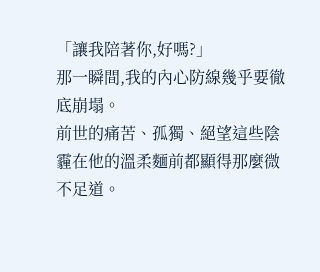「讓我陪著你,好嗎?」
那一瞬間,我的內心防線幾乎要徹底崩塌。
前世的痛苦、孤獨、絕望這些陰霾在他的溫柔麵前都顯得那麼微不足道。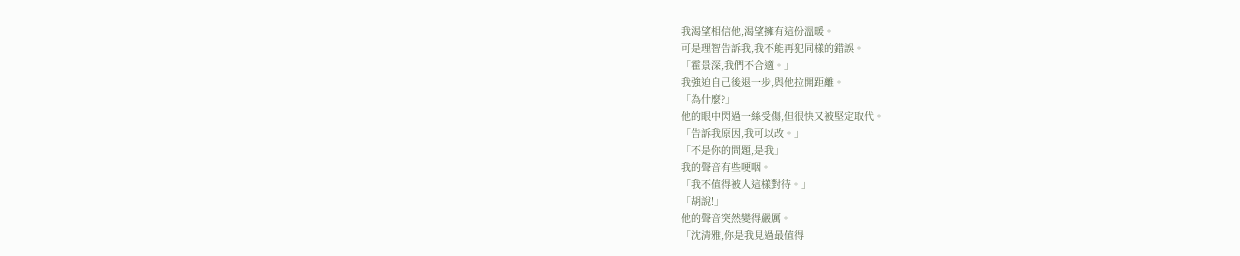我渴望相信他,渴望擁有這份溫暖。
可是理智告訴我,我不能再犯同樣的錯誤。
「霍景深,我們不合適。」
我強迫自己後退一步,與他拉開距離。
「為什麼?」
他的眼中閃過一絲受傷,但很快又被堅定取代。
「告訴我原因,我可以改。」
「不是你的問題,是我」
我的聲音有些哽咽。
「我不值得被人這樣對待。」
「胡說!」
他的聲音突然變得嚴厲。
「沈清雅,你是我見過最值得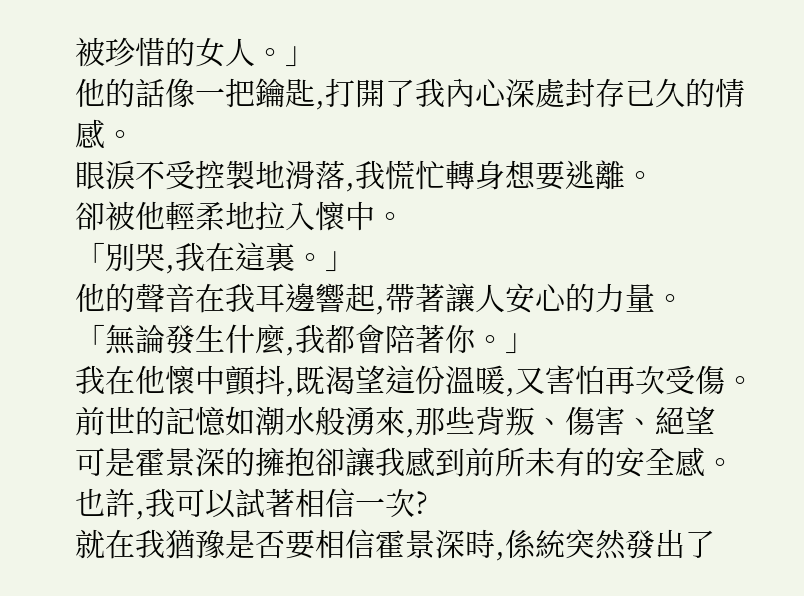被珍惜的女人。」
他的話像一把鑰匙,打開了我內心深處封存已久的情感。
眼淚不受控製地滑落,我慌忙轉身想要逃離。
卻被他輕柔地拉入懷中。
「別哭,我在這裏。」
他的聲音在我耳邊響起,帶著讓人安心的力量。
「無論發生什麼,我都會陪著你。」
我在他懷中顫抖,既渴望這份溫暖,又害怕再次受傷。
前世的記憶如潮水般湧來,那些背叛、傷害、絕望
可是霍景深的擁抱卻讓我感到前所未有的安全感。
也許,我可以試著相信一次?
就在我猶豫是否要相信霍景深時,係統突然發出了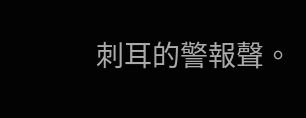刺耳的警報聲。